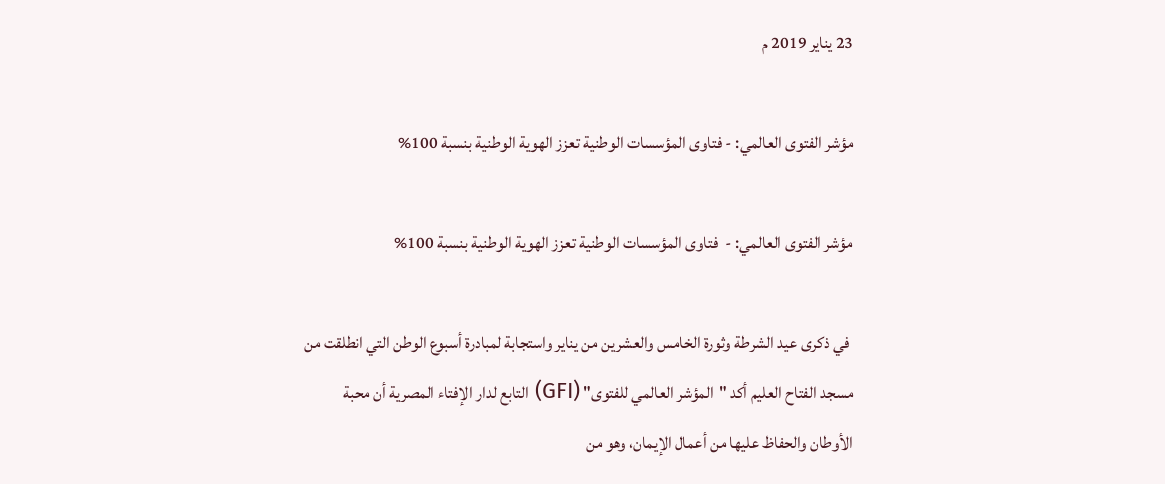23 يناير 2019 م

مؤشر الفتوى العالمي: - فتاوى المؤسسات الوطنية تعزز الهوية الوطنية بنسبة 100%

مؤشر الفتوى العالمي: -  فتاوى المؤسسات الوطنية تعزز الهوية الوطنية بنسبة 100%

 في ذكرى عيد الشرطة وثورة الخامس والعشرين من يناير واستجابة لمبادرة أسبوع الوطن التي انطلقت من مسجد الفتاح العليم أكد "المؤشر العالمي للفتوى" (GFI) التابع لدار الإفتاء المصرية أن محبة الأوطان والحفاظ عليها من أعمال الإيمان، وهو من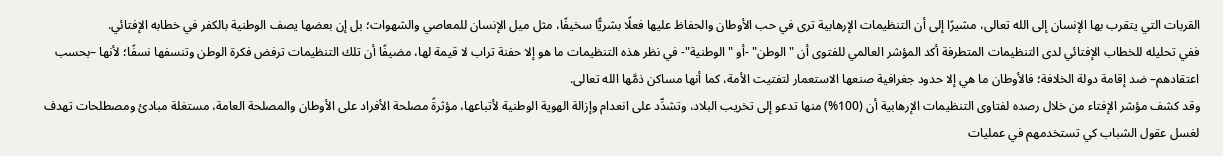القربات التي يتقرب بها الإنسان إلى الله تعالى، مشيرًا إلى أن التنظيمات الإرهابية ترى في حب الأوطان والحفاظ عليها فعلًا بشريًّا سخيفًا، مثل ميل الإنسان للمعاصي والشهوات؛ بل إن بعضها يصف الوطنية بالكفر في خطابه الإفتائي.
ففي تحليله للخطاب الإفتائي لدى التنظيمات المتطرفة أكد المؤشر العالمي للفتوى أن "الوطن" -أو "الوطنية"- في نظر هذه التنظيمات ما هو إلا حفنة تراب لا قيمة لها، مضيفًا أن تلك التنظيمات ترفض فكرة الوطن وتنسفها نسفًا؛ لأنها –بحسب اعتقادهم– ضد إقامة دولة الخلافة؛ فالأوطان ما هي إلا حدود جغرافية صنعها الاستعمار لتفتيت الأمة، كما أنها مساكن ذمَّها الله تعالى.
وقد كشف مؤشر الإفتاء من خلال رصده لفتاوى التنظيمات الإرهابية أن (100%) منها تدعو إلى تخريب البلاد، وتشدِّد على انعدام وإزالة الهوية الوطنية لأتباعها، مؤثرةً مصلحة الأفراد على الأوطان والمصلحة العامة، مستغلة مبادئ ومصطلحات تهدف لغسل عقول الشباب كي تستخدمهم في عمليات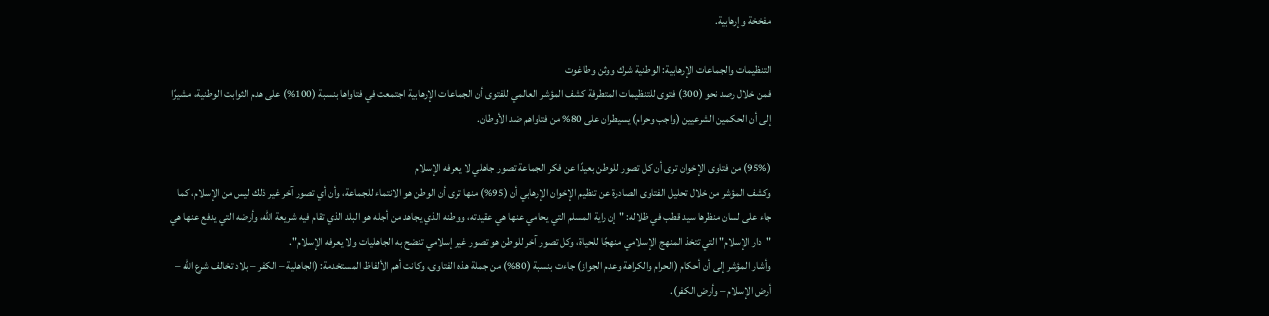مفخخة وإرهابية.

التنظيمات والجماعات الإرهابية: الوطنية شرك ووثن وطاغوت
فمن خلال رصد نحو (300) فتوى للتنظيمات المتطرفة كشف المؤشر العالمي للفتوى أن الجماعات الإرهابية اجتمعت في فتاواها بنسبة (100%) على هدم الثوابت الوطنية، مشيرًا إلى أن الحكمين الشرعيين (واجب وحرام) يسيطران على 80% من فتاواهم ضد الأوطان.

(95%) من فتاوى الإخوان ترى أن كل تصور للوطن بعيدًا عن فكر الجماعة تصور جاهلي لا يعرفه الإسلام
وكشف المؤشر من خلال تحليل الفتاوى الصادرة عن تنظيم الإخوان الإرهابي أن (95%) منها ترى أن الوطن هو الانتماء للجماعة، وأن أي تصور آخر غير ذلك ليس من الإسلام، كما جاء على لسان منظرها سيد قطب في ظلاله: "إن راية المسلم التي يحامي عنها هي عقيدته، ووطنه الذي يجاهد من أجله هو البلد الذي تقام فيه شريعة الله، وأرضه التي يدفع عنها هي "دار الإسلام" التي تتخذ المنهج الإسلامي منهجًا للحياة، وكل تصور آخر للوطن هو تصور غير إسلامي تنضح به الجاهليات ولا يعرفه الإسلام".
وأشار المؤشر إلى أن أحكام (الحرام والكراهة وعدم الجواز) جاءت بنسبة (80%) من جملة هذه الفتاوى، وكانت أهم الألفاظ المستخدمة: (الجاهلية – الكفر – بلاد تخالف شرع الله – أرض الإسلام – وأرض الكفر).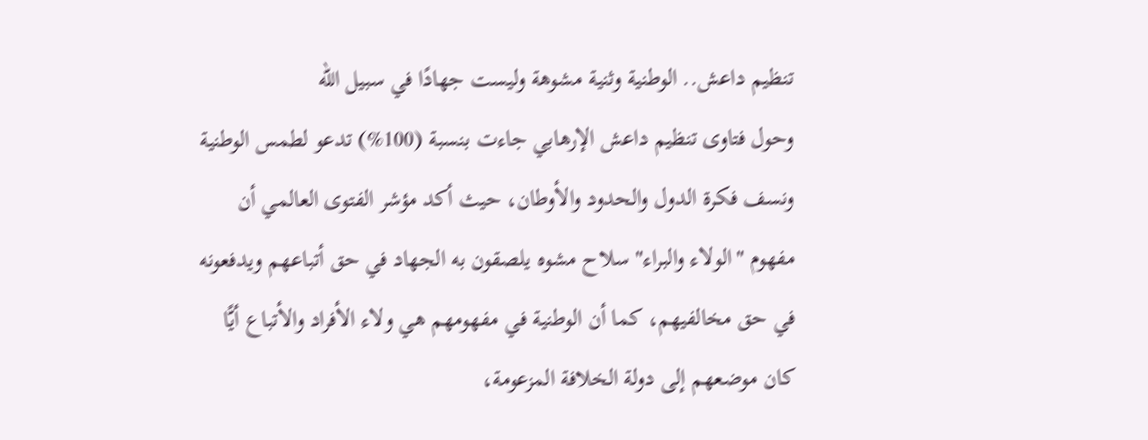تنظيم داعش.. الوطنية وثنية مشوهة وليست جهادًا في سبيل الله
وحول فتاوى تنظيم داعش الإرهابي جاءت بنسبة (100%) تدعو لطمس الوطنية ونسف فكرة الدول والحدود والأوطان، حيث أكد مؤشر الفتوى العالمي أن مفهوم "الولاء والبراء" سلاح مشوه يلصقون به الجهاد في حق أتباعهم ويدفعونه في حق مخالفيهم، كما أن الوطنية في مفهومهم هي ولاء الأفراد والأتباع أيًّا كان موضعهم إلى دولة الخلافة المزعومة،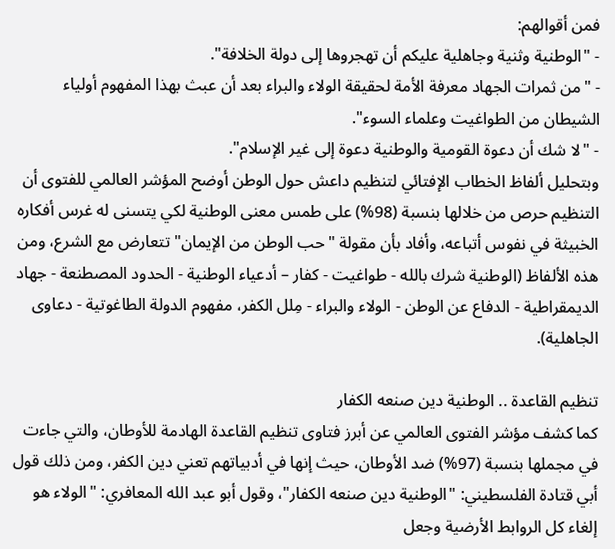فمن أقوالهم:
- "الوطنية وثنية وجاهلية عليكم أن تهجروها إلى دولة الخلافة".
- "من ثمرات الجهاد معرفة الأمة لحقيقة الولاء والبراء بعد أن عبث بهذا المفهوم أولياء الشيطان من الطواغيت وعلماء السوء".
- "لا شك أن دعوة القومية والوطنية دعوة إلى غير الإسلام".
وبتحليل ألفاظ الخطاب الإفتائي لتنظيم داعش حول الوطن أوضح المؤشر العالمي للفتوى أن التنظيم حرص من خلالها بنسبة (98%) على طمس معنى الوطنية لكي يتسنى له غرس أفكاره الخبيثة في نفوس أتباعه، وأفاد بأن مقولة "حب الوطن من الإيمان" تتعارض مع الشرع، ومن هذه الألفاظ (الوطنية شرك بالله - طواغيت - كفار – أدعياء الوطنية - الحدود المصطنعة - جهاد الديمقراطية - الدفاع عن الوطن - الولاء والبراء - مِلل الكفر، مفهوم الدولة الطاغوتية - دعاوى الجاهلية).

تنظيم القاعدة .. الوطنية دين صنعه الكفار
كما كشف مؤشر الفتوى العالمي عن أبرز فتاوى تنظيم القاعدة الهادمة للأوطان، والتي جاءت في مجملها بنسبة (97%) ضد الأوطان، حيث إنها في أدبياتهم تعني دين الكفر، ومن ذلك قول أبي قتادة الفلسطيني: "الوطنية دين صنعه الكفار"، وقول أبو عبد الله المعافري: "الولاء هو إلغاء كل الروابط الأرضية وجعل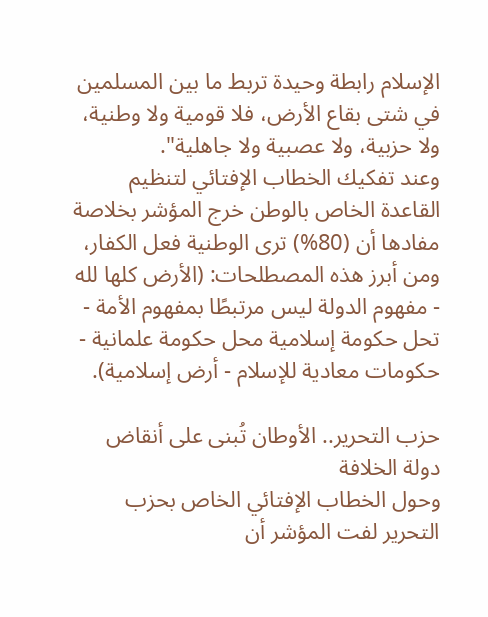الإسلام رابطة وحيدة تربط ما بين المسلمين في شتى بقاع الأرض، فلا قومية ولا وطنية، ولا حزبية، ولا عصبية ولا جاهلية".
وعند تفكيك الخطاب الإفتائي لتنظيم القاعدة الخاص بالوطن خرج المؤشر بخلاصة مفادها أن (80%) ترى الوطنية فعل الكفار، ومن أبرز هذه المصطلحات: (الأرض كلها لله - مفهوم الدولة ليس مرتبطًا بمفهوم الأمة - تحل حكومة إسلامية محل حكومة علمانية - حكومات معادية للإسلام - أرض إسلامية).

حزب التحرير.. الأوطان تُبنى على أنقاض دولة الخلافة
وحول الخطاب الإفتائي الخاص بحزب التحرير لفت المؤشر أن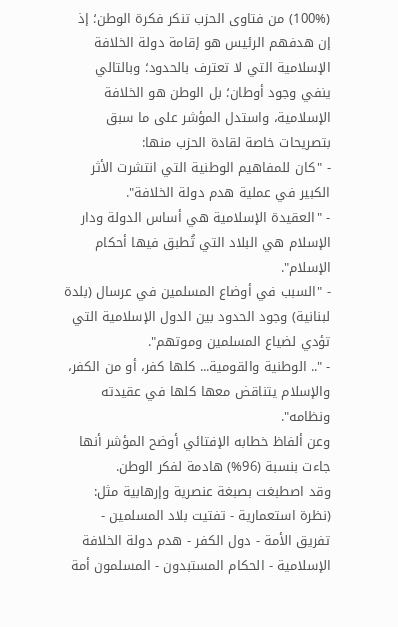(100%) من فتاوى الحزب تنكر فكرة الوطن؛ إذ إن هدفهم الرئيس هو إقامة دولة الخلافة الإسلامية التي لا تعترف بالحدود؛ وبالتالي ينفي وجود أوطان؛ بل الوطن هو الخلافة الإسلامية، واستدل المؤشر على ما سبق بتصريحات خاصة لقادة الحزب منها:
- "كان للمفاهيم الوطنية التي انتشرت الأثر الكبير في عملية هدم دولة الخلافة".
- "العقيدة الإسلامية هي أساس الدولة ودار الإسلام هي البلاد التي تُطبق فيها أحكام الإسلام".
- "السبب في أوضاع المسلمين في عرسال (بلدة لبنانية) وجود الحدود بين الدول الإسلامية التي تؤدي لضياع المسلمين وموتهم".
- ".. الوطنية والقومية... كلها كفر، أو من الكفر، والإسلام يتناقض معها كلها في عقيدته ونظامه".
وعن ألفاظ خطابه الإفتائي أوضح المؤشر أنها جاءت بنسبة (96%) هادمة لفكر الوطن.
وقد اصطبغت بصبغة عنصرية وإرهابية مثل: (نظرة استعمارية - تفتيت بلاد المسلمين - تفريق الأمة - دول الكفر - هدم دولة الخلافة الإسلامية - الحكام المستبدون - المسلمون أمة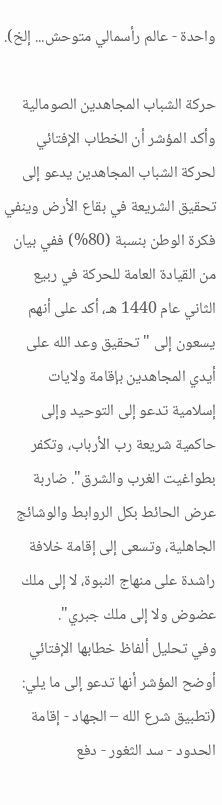واحدة - عالم رأسمالي متوحش... إلخ).

حركة الشباب المجاهدين الصومالية
وأكد المؤشر أن الخطاب الإفتائي لحركة الشباب المجاهدين يدعو إلى تحقيق الشريعة في بقاع الأرض وينفي فكرة الوطن بنسبة (80%) ففي بيان من القيادة العامة للحركة في ربيع الثاني عام 1440 هـ، أكد على أنهم يسعون إلى "تحقيق وعد الله على أيدي المجاهدين بإقامة ولايات إسلامية تدعو إلى التوحيد وإلى حاكمية شريعة رب الأرباب، وتكفر بطواغيت الغرب والشرق". ضاربة عرض الحائط بكل الروابط والوشائج الجاهلية، وتسعى إلى إقامة خلافة راشدة على منهاج النبوة، لا إلى ملك عضوض ولا إلى ملك جبري".
وفي تحليل ألفاظ خطابها الإفتائي أوضح المؤشر أنها تدعو إلى ما يلي: (تطبيق شرع الله – الجهاد - إقامة الحدود - سد الثغور - دفع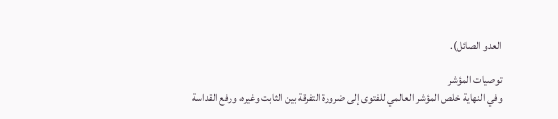العدو الصائل).

توصيات المؤشر
وفي النهاية خلص المؤشر العالمي للفتوى إلى ضرورة التفرقة بين الثابت وغيره، ورفع القداسة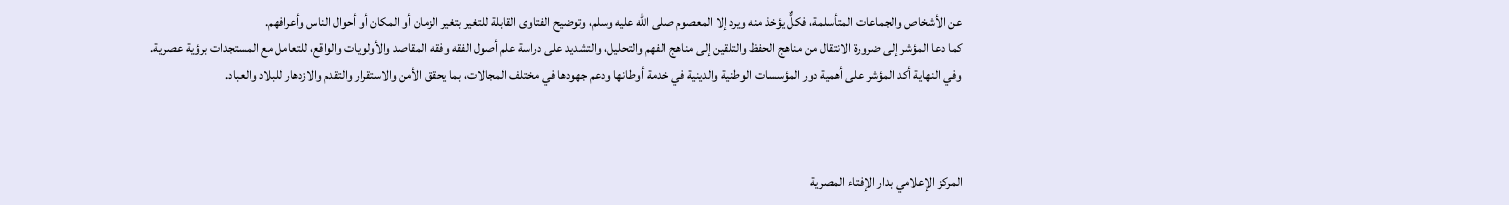عن الأشخاص والجماعات المتأسلمة، فكلٌّ يؤخذ منه ويرد إلا المعصوم صلى الله عليه وسلم، وتوضيح الفتاوى القابلة للتغير بتغير الزمان أو المكان أو أحوال الناس وأعرافهم.
كما دعا المؤشر إلى ضرورة الانتقال من مناهج الحفظ والتلقين إلى مناهج الفهم والتحليل، والتشديد على دراسة علم أصول الفقه وفقه المقاصد والأولويات والواقع، للتعامل مع المستجدات برؤية عصرية.
وفي النهاية أكد المؤشر على أهمية دور المؤسسات الوطنية والدينية في خدمة أوطانها ودعم جهودها في مختلف المجالات، بما يحقق الأمن والاستقرار والتقدم والازدهار للبلاد والعباد.



المركز الإعلامي بدار الإفتاء المصرية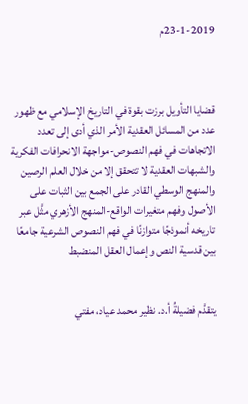23-1-2019م



قضايا التأويل برزت بقوة في التاريخ الإسلامي مع ظهور عدد من المسائل العقدية الأمر الذي أدى إلى تعدد الاتجاهات في فهم النصوص-مواجهة الانحرافات الفكرية والشبهات العقدية لا تتحقق إلا من خلال العلم الرصين والمنهج الوسطي القادر على الجمع بين الثبات على الأصول وفهم متغيرات الواقع-المنهج الأزهري مثَّل عبر تاريخه أنموذجًا متوازنًا في فهم النصوص الشرعية جامعًا بين قدسية النص وإعمال العقل المنضبط


يتقدَّم فضيلةُ أ.د. نظير محمد عياد، مفتي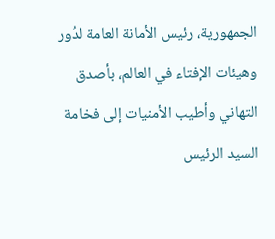الجمهورية، رئيس الأمانة العامة لدُور وهيئات الإفتاء في العالم، بأصدق التهاني وأطيب الأمنيات إلى فخامة السيد الرئيس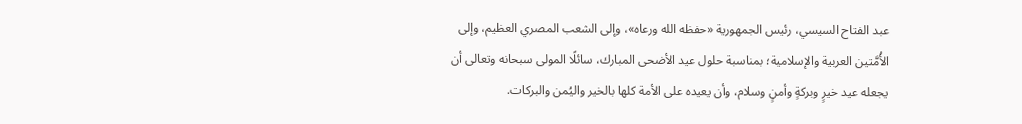عبد الفتاح السيسي، رئيس الجمهورية «حفظه الله ورعاه»، وإلى الشعب المصري العظيم، وإلى الأُمَّتين العربية والإسلامية؛ بمناسبة حلول عيد الأضحى المبارك، سائلًا المولى سبحانه وتعالى أن يجعله عيد خيرٍ وبركةٍ وأمنٍ وسلام، وأن يعيده على الأمة كلها بالخير واليُمن والبركات.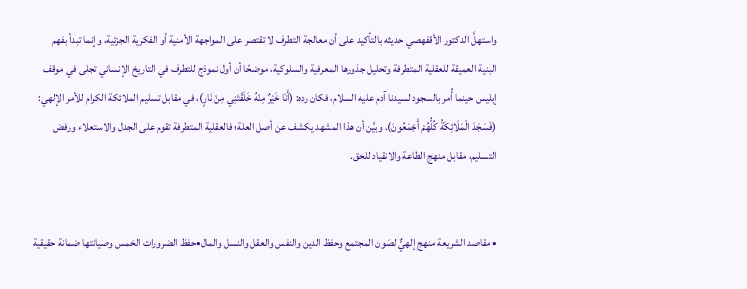واستهلَّ الدكتور الأقفهصي حديثه بالتأكيد على أن معالجة التطرف لا تقتصر على المواجهة الأمنية أو الفكرية الجزئية، وإنما تبدأ بفهم البنية العميقة للعقلية المتطرفة وتحليل جذورها المعرفية والسلوكية، موضحًا أن أول نموذج للتطرف في التاريخ الإنساني تجلى في موقف إبليس حينما أُمر بالسجود لسيدنا آدم عليه السلام، فكان رده: (أَنَا خَيْرٌ مِنْهُ خَلَقْتَنِي مِنْ نَارٍ)، في مقابل تسليم الملائكة الكرام للأمر الإلهي: (فَسَجَدَ الْمَلَائِكَةُ كُلُّهُمْ أَجْمَعُونَ). وبيَّن أن هذا المشهد يكشف عن أصل العلة؛ فالعقلية المتطرفة تقوم على الجدل والاستعلاء ورفض التسليم، مقابل منهج الطاعة والانقياد للحق.


• مقاصد الشريعة منهج إلهيٌّ لصَون المجتمع وحفظ الدين والنفس والعقل والنسل والمال•حفظ الضرورات الخمس وصيانتها ضمانة حقيقية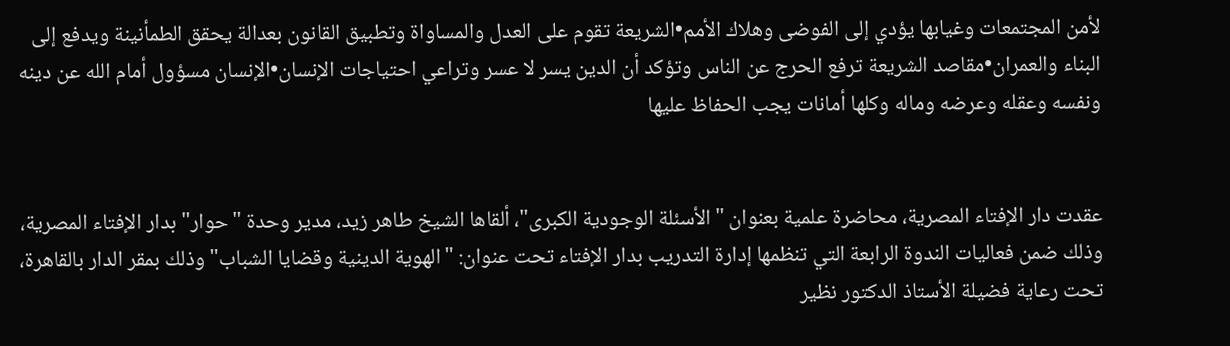لأمن المجتمعات وغيابها يؤدي إلى الفوضى وهلاك الأمم•الشريعة تقوم على العدل والمساواة وتطبيق القانون بعدالة يحقق الطمأنينة ويدفع إلى البناء والعمران•مقاصد الشريعة ترفع الحرج عن الناس وتؤكد أن الدين يسر لا عسر وتراعي احتياجات الإنسان•الإنسان مسؤول أمام الله عن دينه ونفسه وعقله وعرضه وماله وكلها أمانات يجب الحفاظ عليها


عقدت دار الإفتاء المصرية، محاضرة علمية بعنوان "الأسئلة الوجودية الكبرى"، ألقاها الشيخ طاهر زيد، مدير وحدة "حوار" بدار الإفتاء المصرية، وذلك ضمن فعاليات الندوة الرابعة التي تنظمها إدارة التدريب بدار الإفتاء تحت عنوان: "الهوية الدينية وقضايا الشباب" وذلك بمقر الدار بالقاهرة، تحت رعاية فضيلة الأستاذ الدكتور نظير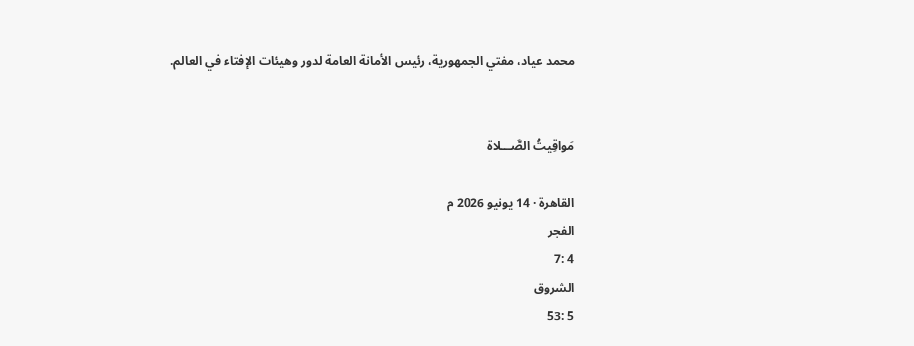محمد عياد، مفتي الجمهورية، رئيس الأمانة العامة لدور وهيئات الإفتاء في العالم.


مَواقِيتُ الصَّـــلاة

القاهرة · 14 يونيو 2026 م
الفجر
4 :7
الشروق
5 :53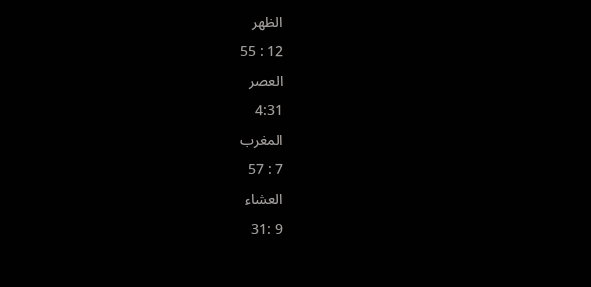الظهر
12 : 55
العصر
4:31
المغرب
7 : 57
العشاء
9 :31